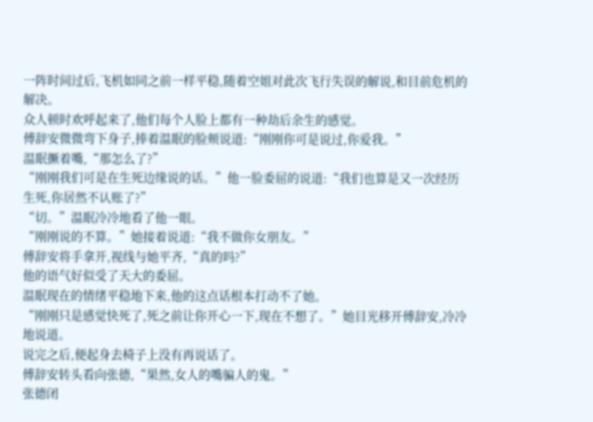一阵时间过后,飞机如同之前一样平稳,随着空姐对此次飞行失误的解说,和目前危机的解决。
众人顿时欢呼起来了,他们每个人脸上都有一种劫后余生的感觉。
傅辞安微微弯下身子,捧着温眠的脸颊说道:“刚刚你可是说过,你爱我。”
温眠撅着嘴,“那怎么了?”
“刚刚我们可是在生死边缘说的话。”他一脸委屈的说道:“我们也算是又一次经历生死,你居然不认账了?”
“切。”温眠冷冷地看了他一眼。
“刚刚说的不算。”她接着说道:“我不做你女朋友。”
傅辞安将手拿开,视线与她平齐,“真的吗?”
他的语气好似受了天大的委屈。
温眠现在的情绪平稳地下来,他的这点话根本打动不了她。
“刚刚只是感觉快死了,死之前让你开心一下,现在不想了。”她目光移开傅辞安,冷冷地说道。
说完之后,便起身去椅子上没有再说话了。
傅辞安转头看向张德,“果然,女人的嘴骗人的鬼。”
张德闭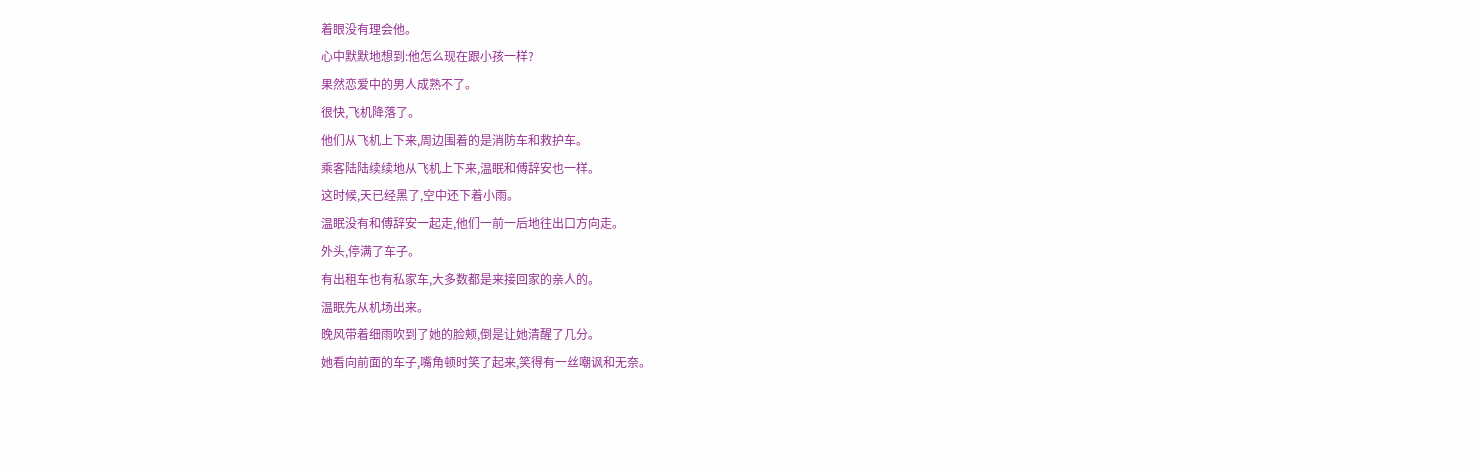着眼没有理会他。
心中默默地想到:他怎么现在跟小孩一样?
果然恋爱中的男人成熟不了。
很快,飞机降落了。
他们从飞机上下来,周边围着的是消防车和救护车。
乘客陆陆续续地从飞机上下来,温眠和傅辞安也一样。
这时候,天已经黑了,空中还下着小雨。
温眠没有和傅辞安一起走,他们一前一后地往出口方向走。
外头,停满了车子。
有出租车也有私家车,大多数都是来接回家的亲人的。
温眠先从机场出来。
晚风带着细雨吹到了她的脸颊,倒是让她清醒了几分。
她看向前面的车子,嘴角顿时笑了起来,笑得有一丝嘲讽和无奈。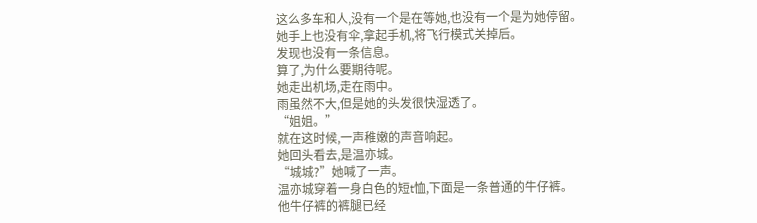这么多车和人,没有一个是在等她,也没有一个是为她停留。
她手上也没有伞,拿起手机,将飞行模式关掉后。
发现也没有一条信息。
算了,为什么要期待呢。
她走出机场,走在雨中。
雨虽然不大,但是她的头发很快湿透了。
“姐姐。”
就在这时候,一声稚嫩的声音响起。
她回头看去,是温亦城。
“城城?”她喊了一声。
温亦城穿着一身白色的短t恤,下面是一条普通的牛仔裤。
他牛仔裤的裤腿已经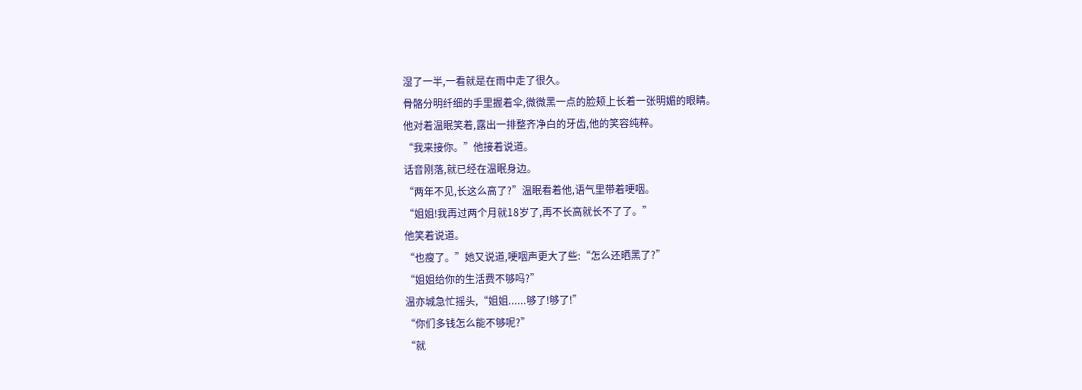湿了一半,一看就是在雨中走了很久。
骨骼分明纤细的手里握着伞,微微黑一点的脸颊上长着一张明媚的眼睛。
他对着温眠笑着,露出一排整齐净白的牙齿,他的笑容纯粹。
“我来接你。”他接着说道。
话音刚落,就已经在温眠身边。
“两年不见,长这么高了?”温眠看着他,语气里带着哽咽。
“姐姐!我再过两个月就18岁了,再不长高就长不了了。”
他笑着说道。
“也瘦了。”她又说道,哽咽声更大了些:“怎么还晒黑了?”
“姐姐给你的生活费不够吗?”
温亦城急忙摇头,“姐姐......够了!够了!”
“你们多钱怎么能不够呢?”
“就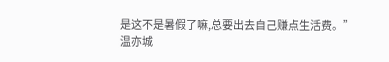是这不是暑假了嘛,总要出去自己赚点生活费。”
温亦城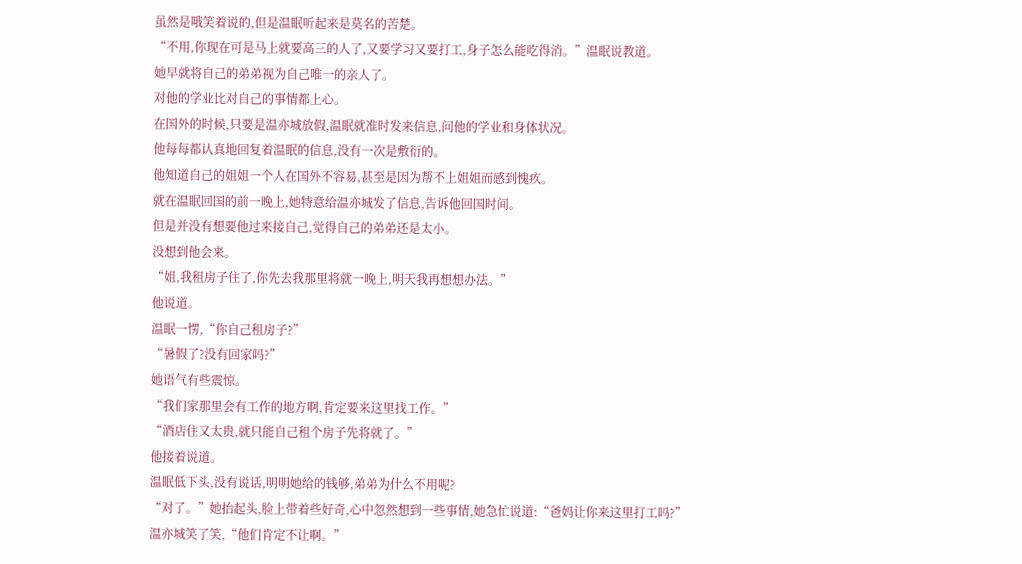虽然是哦笑着说的,但是温眠听起来是莫名的苦楚。
“不用,你现在可是马上就要高三的人了,又要学习又要打工,身子怎么能吃得消。”温眠说教道。
她早就将自己的弟弟视为自己唯一的亲人了。
对他的学业比对自己的事情都上心。
在国外的时候,只要是温亦城放假,温眠就准时发来信息,问他的学业和身体状况。
他每每都认真地回复着温眠的信息,没有一次是敷衍的。
他知道自己的姐姐一个人在国外不容易,甚至是因为帮不上姐姐而感到愧疚。
就在温眠回国的前一晚上,她特意给温亦城发了信息,告诉他回国时间。
但是并没有想要他过来接自己,觉得自己的弟弟还是太小。
没想到他会来。
“姐,我租房子住了,你先去我那里将就一晚上,明天我再想想办法。”
他说道。
温眠一愣,“你自己租房子?”
“暑假了?没有回家吗?”
她语气有些震惊。
“我们家那里会有工作的地方啊,肯定要来这里找工作。”
“酒店住又太贵,就只能自己租个房子先将就了。”
他接着说道。
温眠低下头,没有说话,明明她给的钱够,弟弟为什么不用呢?
“对了。”她抬起头,脸上带着些好奇,心中忽然想到一些事情,她急忙说道:“爸妈让你来这里打工吗?”
温亦城笑了笑,“他们肯定不让啊。”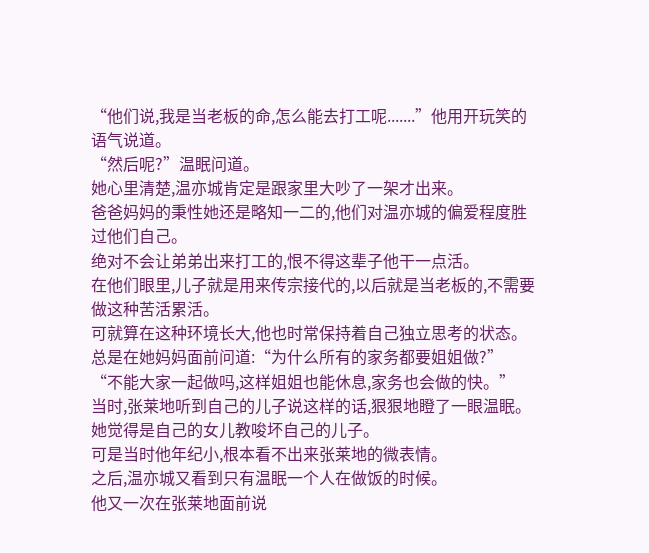“他们说,我是当老板的命,怎么能去打工呢.......”他用开玩笑的语气说道。
“然后呢?”温眠问道。
她心里清楚,温亦城肯定是跟家里大吵了一架才出来。
爸爸妈妈的秉性她还是略知一二的,他们对温亦城的偏爱程度胜过他们自己。
绝对不会让弟弟出来打工的,恨不得这辈子他干一点活。
在他们眼里,儿子就是用来传宗接代的,以后就是当老板的,不需要做这种苦活累活。
可就算在这种环境长大,他也时常保持着自己独立思考的状态。
总是在她妈妈面前问道:“为什么所有的家务都要姐姐做?”
“不能大家一起做吗,这样姐姐也能休息,家务也会做的快。”
当时,张莱地听到自己的儿子说这样的话,狠狠地瞪了一眼温眠。
她觉得是自己的女儿教唆坏自己的儿子。
可是当时他年纪小,根本看不出来张莱地的微表情。
之后,温亦城又看到只有温眠一个人在做饭的时候。
他又一次在张莱地面前说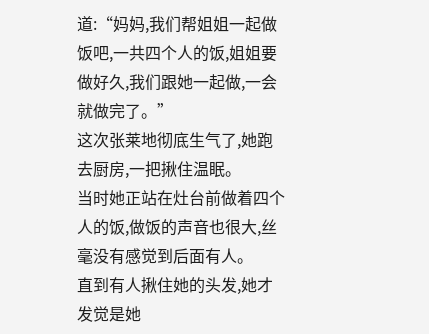道:“妈妈,我们帮姐姐一起做饭吧,一共四个人的饭,姐姐要做好久,我们跟她一起做,一会就做完了。”
这次张莱地彻底生气了,她跑去厨房,一把揪住温眠。
当时她正站在灶台前做着四个人的饭,做饭的声音也很大,丝毫没有感觉到后面有人。
直到有人揪住她的头发,她才发觉是她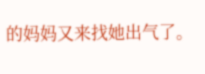的妈妈又来找她出气了。